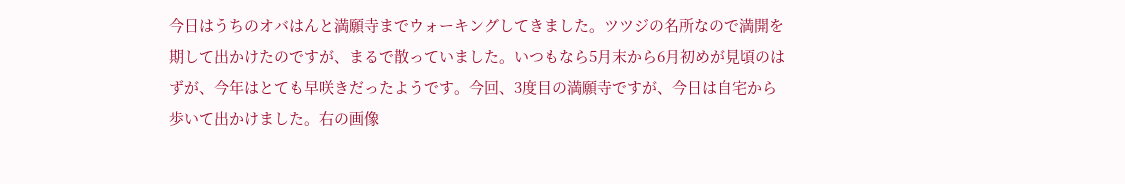今日はうちのオバはんと満願寺までウォーキングしてきました。ツツジの名所なので満開を期して出かけたのですが、まるで散っていました。いつもなら5月末から6月初めが見頃のはずが、今年はとても早咲きだったようです。今回、3度目の満願寺ですが、今日は自宅から歩いて出かけました。右の画像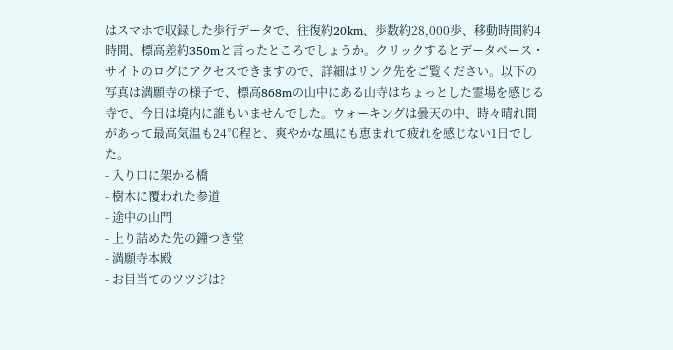はスマホで収録した歩行データで、往復約20km、歩数約28,000歩、移動時間約4時間、標高差約350mと言ったところでしょうか。クリックするとデータベース・サイトのログにアクセスできますので、詳細はリンク先をご覧ください。以下の写真は満願寺の様子で、標高868mの山中にある山寺はちょっとした霊場を感じる寺で、今日は境内に誰もいませんでした。ウォーキングは曇天の中、時々晴れ間があって最高気温も24℃程と、爽やかな風にも恵まれて疲れを感じない1日でした。
- 入り口に架かる橋
- 樹木に覆われた参道
- 途中の山門
- 上り詰めた先の鐘つき堂
- 満願寺本殿
- お目当てのツツジは?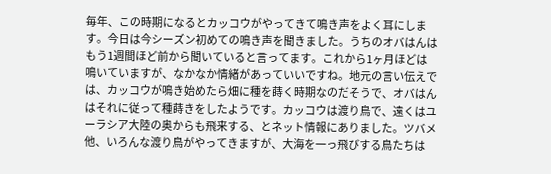毎年、この時期になるとカッコウがやってきて鳴き声をよく耳にします。今日は今シーズン初めての鳴き声を聞きました。うちのオバはんはもう1週間ほど前から聞いていると言ってます。これから1ヶ月ほどは鳴いていますが、なかなか情緒があっていいですね。地元の言い伝えでは、カッコウが鳴き始めたら畑に種を蒔く時期なのだそうで、オバはんはそれに従って種蒔きをしたようです。カッコウは渡り鳥で、遠くはユーラシア大陸の奥からも飛来する、とネット情報にありました。ツバメ他、いろんな渡り鳥がやってきますが、大海を一っ飛びする鳥たちは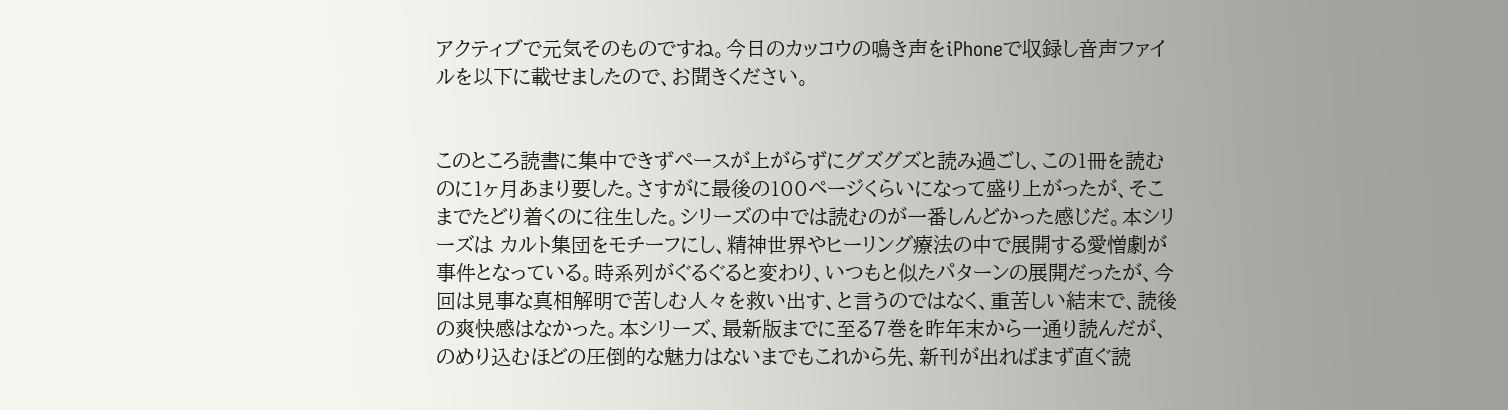アクティブで元気そのものですね。今日のカッコウの鳴き声をiPhoneで収録し音声ファイルを以下に載せましたので、お聞きください。


このところ読書に集中できずペースが上がらずにグズグズと読み過ごし、この1冊を読むのに1ヶ月あまり要した。さすがに最後の100ページくらいになって盛り上がったが、そこまでたどり着くのに往生した。シリーズの中では読むのが一番しんどかった感じだ。本シリーズは カルト集団をモチーフにし、精神世界やヒーリング療法の中で展開する愛憎劇が事件となっている。時系列がぐるぐると変わり、いつもと似たパターンの展開だったが、今回は見事な真相解明で苦しむ人々を救い出す、と言うのではなく、重苦しい結末で、読後の爽快感はなかった。本シリーズ、最新版までに至る7巻を昨年末から一通り読んだが、のめり込むほどの圧倒的な魅力はないまでもこれから先、新刊が出ればまず直ぐ読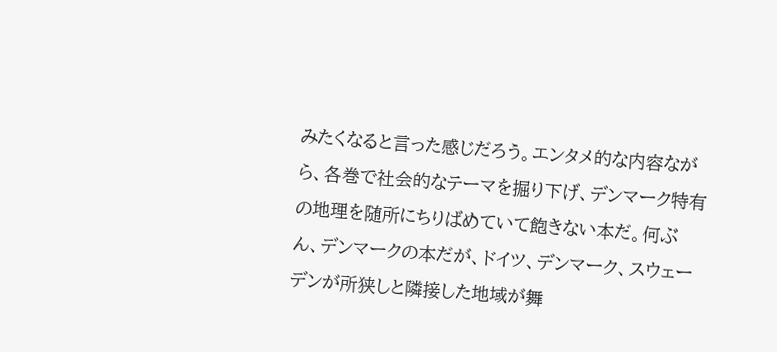みたくなると言った感じだろう。エンタメ的な内容ながら、各巻で社会的なテーマを掘り下げ、デンマーク特有の地理を随所にちりばめていて飽きない本だ。何ぶん、デンマークの本だが、ドイツ、デンマーク、スウェーデンが所狭しと隣接した地域が舞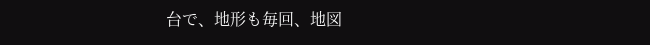台で、地形も毎回、地図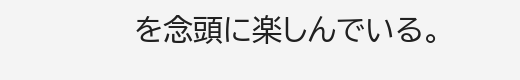を念頭に楽しんでいる。